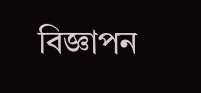বিজ্ঞাপন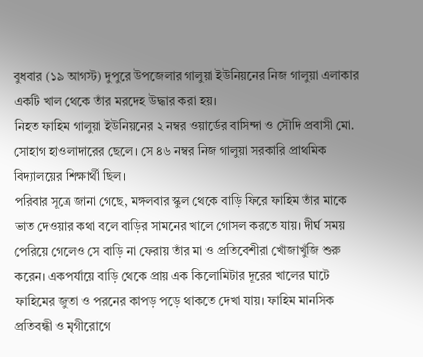বুধবার (১৯ আগস্ট) দুপুরে উপজেলার গালুয়া ইউনিয়নের নিজ গালুয়া এলাকার একটি খাল থেকে তাঁর মরদেহ উদ্ধার করা হয়।
নিহত ফাহিম গালুয়া ইউনিয়নের ২ নম্বর ওয়ার্ডের বাসিন্দা ও সৌদি প্রবাসী মো. সোহাগ হাওলাদারের ছেলে। সে ৪৬ নম্বর নিজ গালুয়া সরকারি প্রাথমিক বিদ্যালয়ের শিক্ষার্থী ছিল।
পরিবার সূত্রে জানা গেছে, মঙ্গলবার স্কুল থেকে বাড়ি ফিরে ফাহিম তাঁর মাকে ভাত দেওয়ার কথা বলে বাড়ির সামনের খালে গোসল করতে যায়। দীর্ঘ সময় পেরিয়ে গেলেও সে বাড়ি না ফেরায় তাঁর মা ও প্রতিবেশীরা খোঁজাখুঁজি শুরু করেন। একপর্যায়ে বাড়ি থেকে প্রায় এক কিলোমিটার দূরের খালের ঘাটে ফাহিমের জুতা ও পরনের কাপড় পড়ে থাকতে দেখা যায়। ফাহিম মানসিক প্রতিবন্ধী ও মৃগীরোগে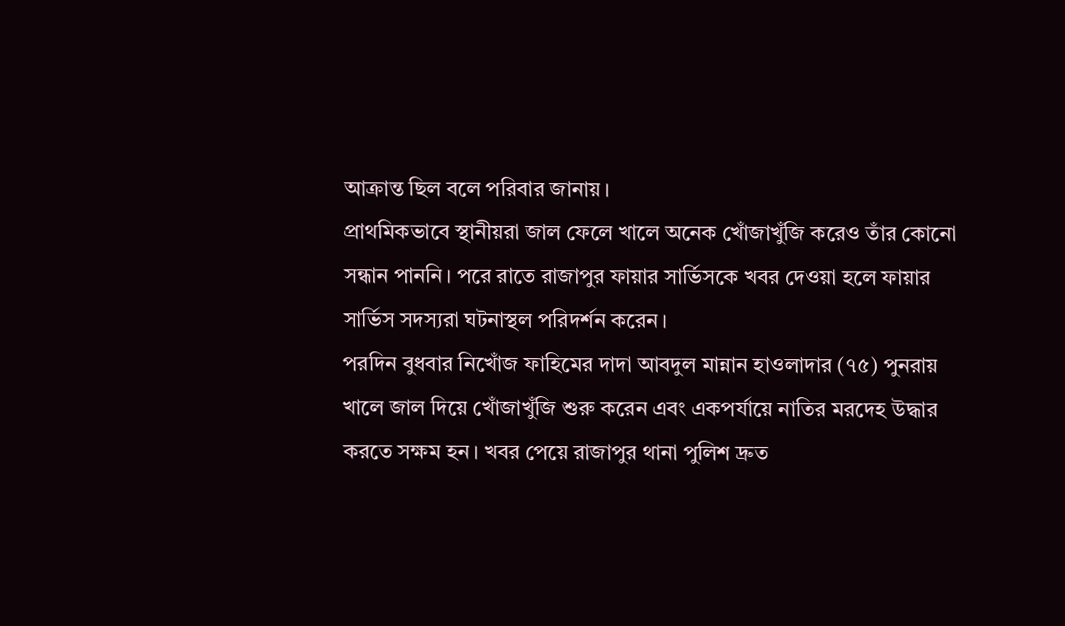আক্রান্ত ছিল বলে পরিবার জানায়।
প্রাথমিকভাবে স্থানীয়রা জাল ফেলে খালে অনেক খোঁজাখুঁজি করেও তাঁর কোনো সন্ধান পাননি। পরে রাতে রাজাপুর ফায়ার সার্ভিসকে খবর দেওয়া হলে ফায়ার সার্ভিস সদস্যরা ঘটনাস্থল পরিদর্শন করেন।
পরদিন বুধবার নিখোঁজ ফাহিমের দাদা আবদুল মান্নান হাওলাদার (৭৫) পুনরায় খালে জাল দিয়ে খোঁজাখুঁজি শুরু করেন এবং একপর্যায়ে নাতির মরদেহ উদ্ধার করতে সক্ষম হন। খবর পেয়ে রাজাপুর থানা পুলিশ দ্রুত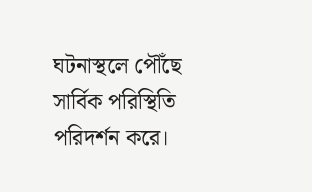ঘটনাস্থলে পৌঁছে সার্বিক পরিস্থিতি পরিদর্শন করে।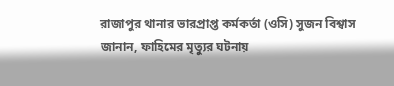রাজাপুর থানার ভারপ্রাপ্ত কর্মকর্তা (ওসি) সুজন বিশ্বাস জানান, ফাহিমের মৃত্যুর ঘটনায়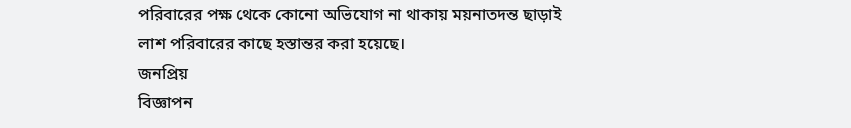পরিবারের পক্ষ থেকে কোনো অভিযোগ না থাকায় ময়নাতদন্ত ছাড়াই লাশ পরিবারের কাছে হস্তান্তর করা হয়েছে।
জনপ্রিয়
বিজ্ঞাপন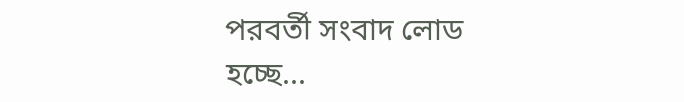পরবর্তী সংবাদ লোড হচ্ছে...